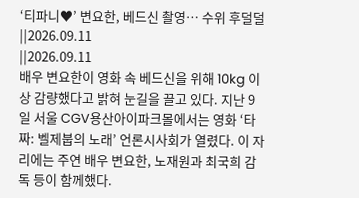‘티파니♥’ 변요한, 베드신 촬영… 수위 후덜덜
||2026.09.11
||2026.09.11
배우 변요한이 영화 속 베드신을 위해 10kg 이상 감량했다고 밝혀 눈길을 끌고 있다. 지난 9일 서울 CGV용산아이파크몰에서는 영화 ‘타짜: 벨제붑의 노래’ 언론시사회가 열렸다. 이 자리에는 주연 배우 변요한, 노재원과 최국희 감독 등이 함께했다.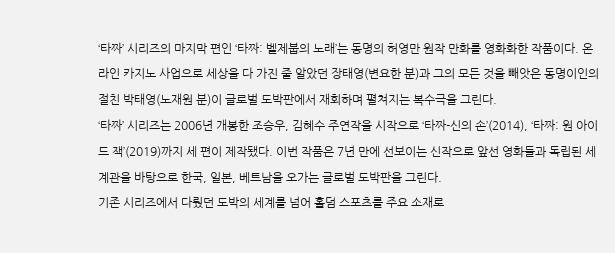‘타짜’ 시리즈의 마지막 편인 ‘타짜: 벨제붑의 노래’는 동명의 허영만 원작 만화를 영화화한 작품이다. 온라인 카지노 사업으로 세상을 다 가진 줄 알았던 장태영(변요한 분)과 그의 모든 것을 빼앗은 동명이인의 절친 박태영(노재원 분)이 글로벌 도박판에서 재회하며 펼쳐지는 복수극을 그린다.
‘타짜’ 시리즈는 2006년 개봉한 조승우, 김혜수 주연작을 시작으로 ‘타짜-신의 손’(2014), ‘타짜: 원 아이드 잭’(2019)까지 세 편이 제작됐다. 이번 작품은 7년 만에 선보이는 신작으로 앞선 영화들과 독립된 세계관을 바탕으로 한국, 일본, 베트남을 오가는 글로벌 도박판을 그린다.
기존 시리즈에서 다뤘던 도박의 세계를 넘어 홀덤 스포츠를 주요 소재로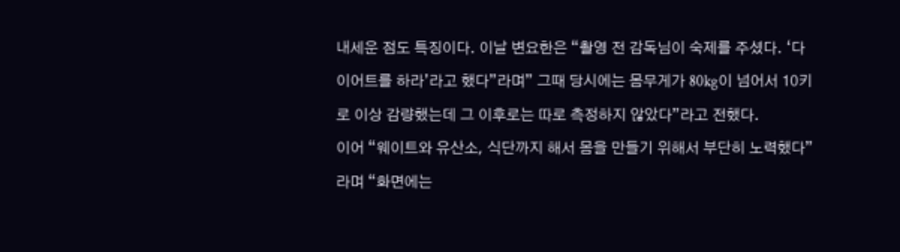내세운 점도 특징이다. 이날 변요한은 “촬영 전 감독님이 숙제를 주셨다. ‘다이어트를 하라’라고 했다”라며” 그때 당시에는 몸무게가 80kg이 넘어서 10키로 이상 감량했는데 그 이후로는 따로 측정하지 않았다”라고 전했다.
이어 “웨이트와 유산소, 식단까지 해서 몸을 만들기 위해서 부단히 노력했다”라며 “화면에는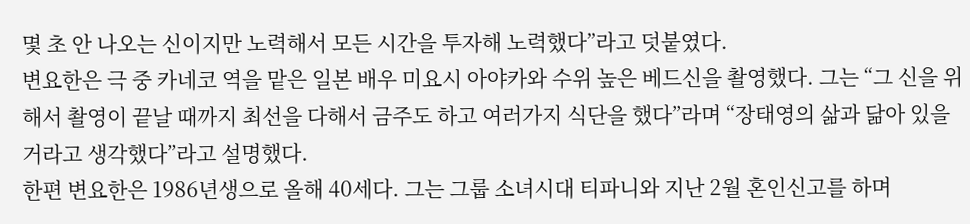몇 초 안 나오는 신이지만 노력해서 모든 시간을 투자해 노력했다”라고 덧붙였다.
변요한은 극 중 카네코 역을 맡은 일본 배우 미요시 아야카와 수위 높은 베드신을 촬영했다. 그는 “그 신을 위해서 촬영이 끝날 때까지 최선을 다해서 금주도 하고 여러가지 식단을 했다”라며 “장태영의 삶과 닮아 있을 거라고 생각했다”라고 설명했다.
한편 변요한은 1986년생으로 올해 40세다. 그는 그룹 소녀시대 티파니와 지난 2월 혼인신고를 하며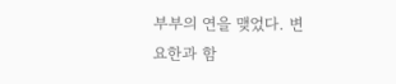부부의 연을 맺었다. 변요한과 함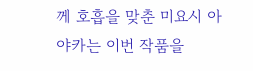께 호흡을 맞춘 미요시 아야카는 이번 작품을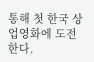통해 첫 한국 상업영화에 도전한다.